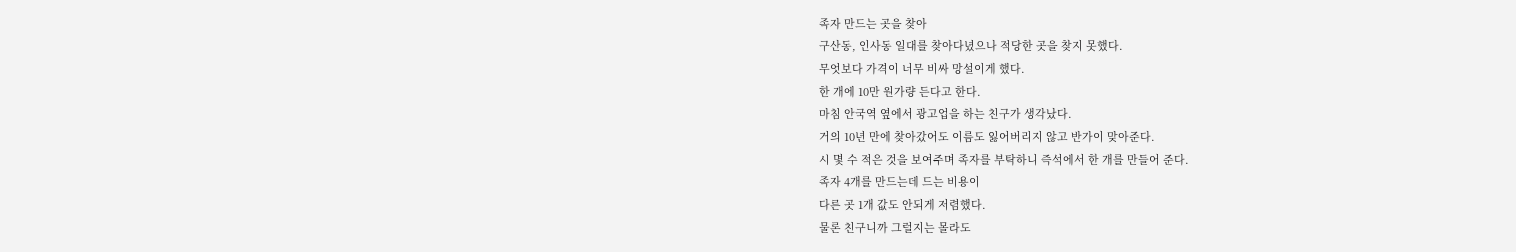족자 만드는 곳을 찾아
구산동, 인사동 일대를 찾아다녔으나 적당한 곳을 찾지 못했다.
무엇보다 가격이 너무 비싸 망설이게 했다.
한 개에 10만 원가량 든다고 한다.
마침 안국역 옆에서 광고업을 하는 친구가 생각났다.
거의 10년 만에 찾아갔어도 이름도 잃어버리지 않고 반가이 맞아준다.
시 몇 수 적은 것을 보여주며 족자를 부탁하니 즉석에서 한 개를 만들어 준다.
족자 4개를 만드는데 드는 비용이
다른 곳 1개 값도 안되게 저렴했다.
물론 친구니까 그럴지는 몰라도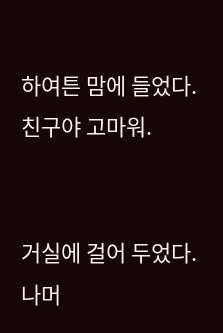하여튼 맘에 들었다.
친구야 고마워.


거실에 걸어 두었다.
나머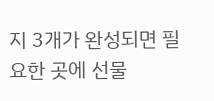지 3개가 완성되면 필요한 곳에 선물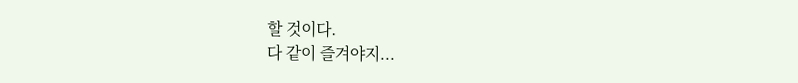할 것이다.
다 같이 즐겨야지...